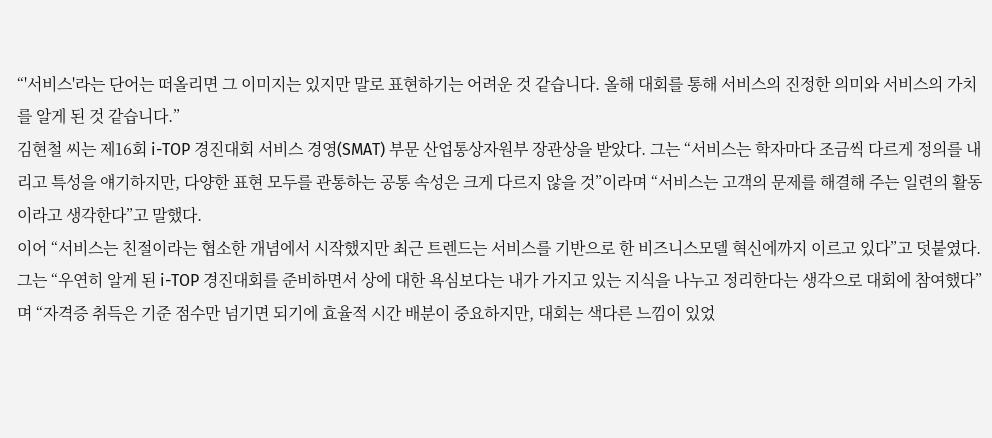“'서비스'라는 단어는 떠올리면 그 이미지는 있지만 말로 표현하기는 어려운 것 같습니다. 올해 대회를 통해 서비스의 진정한 의미와 서비스의 가치를 알게 된 것 같습니다.”
김현철 씨는 제16회 i-TOP 경진대회 서비스 경영(SMAT) 부문 산업통상자원부 장관상을 받았다. 그는 “서비스는 학자마다 조금씩 다르게 정의를 내리고 특성을 얘기하지만, 다양한 표현 모두를 관통하는 공통 속성은 크게 다르지 않을 것”이라며 “서비스는 고객의 문제를 해결해 주는 일련의 활동이라고 생각한다”고 말했다.
이어 “서비스는 친절이라는 협소한 개념에서 시작했지만 최근 트렌드는 서비스를 기반으로 한 비즈니스모델 혁신에까지 이르고 있다”고 덧붙였다.
그는 “우연히 알게 된 i-TOP 경진대회를 준비하면서 상에 대한 욕심보다는 내가 가지고 있는 지식을 나누고 정리한다는 생각으로 대회에 참여했다”며 “자격증 취득은 기준 점수만 넘기면 되기에 효율적 시간 배분이 중요하지만, 대회는 색다른 느낌이 있었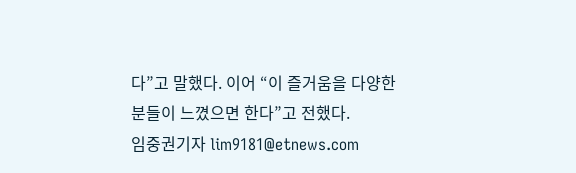다”고 말했다. 이어 “이 즐거움을 다양한 분들이 느꼈으면 한다”고 전했다.
임중권기자 lim9181@etnews.com